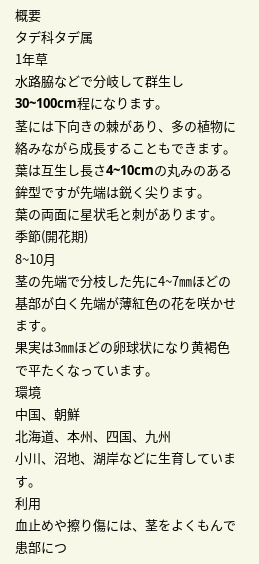概要
タデ科タデ属
1年草
水路脇などで分岐して群生し30~100cm程になります。
茎には下向きの棘があり、多の植物に絡みながら成長することもできます。
葉は互生し長さ4~10cmの丸みのある鉾型ですが先端は鋭く尖ります。
葉の両面に星状毛と刺があります。
季節(開花期)
8~10月
茎の先端で分枝した先に4~7㎜ほどの基部が白く先端が薄紅色の花を咲かせます。
果実は3㎜ほどの卵球状になり黄褐色で平たくなっています。
環境
中国、朝鮮
北海道、本州、四国、九州
小川、沼地、湖岸などに生育しています。
利用
血止めや擦り傷には、茎をよくもんで患部につ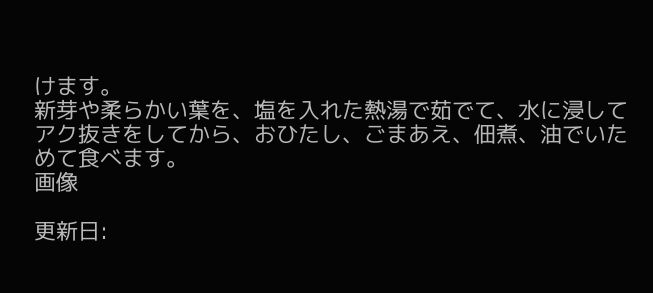けます。
新芽や柔らかい葉を、塩を入れた熱湯で茹でて、水に浸してアク抜きをしてから、おひたし、ごまあえ、佃煮、油でいためて食べます。
画像

更新日: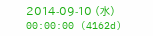2014-09-10 (水) 00:00:00 (4162d)